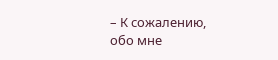– К сожалению, обо мне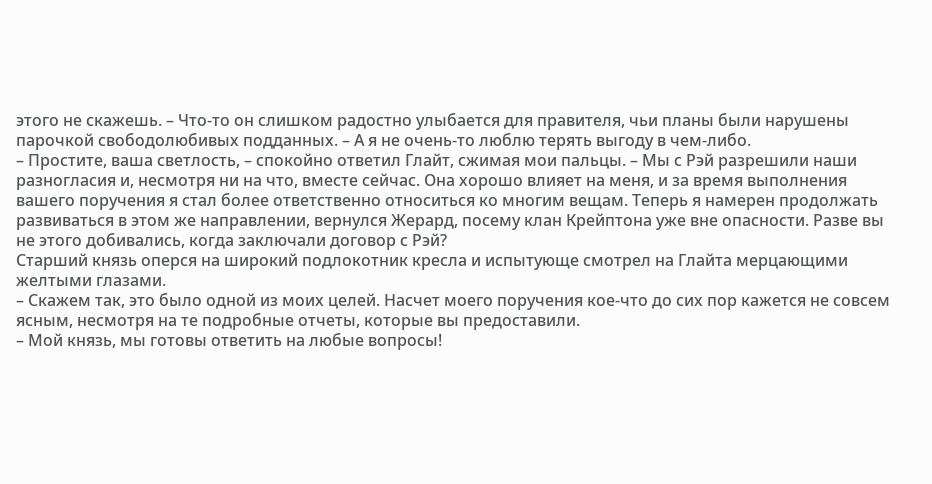этого не скажешь. – Что-то он слишком радостно улыбается для правителя, чьи планы были нарушены парочкой свободолюбивых подданных. – А я не очень-то люблю терять выгоду в чем-либо.
– Простите, ваша светлость, – спокойно ответил Глайт, сжимая мои пальцы. – Мы с Рэй разрешили наши разногласия и, несмотря ни на что, вместе сейчас. Она хорошо влияет на меня, и за время выполнения вашего поручения я стал более ответственно относиться ко многим вещам. Теперь я намерен продолжать развиваться в этом же направлении, вернулся Жерард, посему клан Крейптона уже вне опасности. Разве вы не этого добивались, когда заключали договор с Рэй?
Старший князь оперся на широкий подлокотник кресла и испытующе смотрел на Глайта мерцающими желтыми глазами.
– Скажем так, это было одной из моих целей. Насчет моего поручения кое-что до сих пор кажется не совсем ясным, несмотря на те подробные отчеты, которые вы предоставили.
– Мой князь, мы готовы ответить на любые вопросы!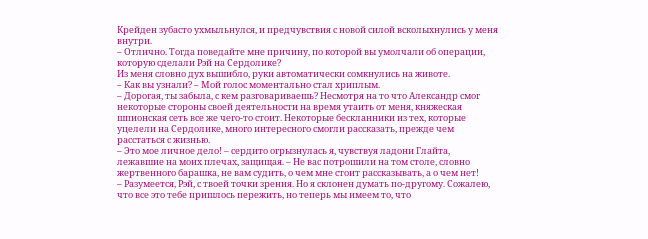Крейден зубасто ухмыльнулся, и предчувствия с новой силой всколыхнулись у меня внутри.
– Отлично. Тогда поведайте мне причину, по которой вы умолчали об операции, которую сделали Рэй на Сердолике?
Из меня словно дух вышибло, руки автоматически сомкнулись на животе.
– Как вы узнали? – Мой голос моментально стал хриплым.
– Дорогая, ты забыла, с кем разговариваешь? Несмотря на то что Александр смог некоторые стороны своей деятельности на время утаить от меня, княжеская шпионская сеть все же чего-то стоит. Некоторые бескланники из тех, которые уцелели на Сердолике, много интересного смогли рассказать, прежде чем расстаться с жизнью.
– Это мое личное дело! – сердито огрызнулась я, чувствуя ладони Глайта, лежавшие на моих плечах, защищая. – Не вас потрошили на том столе, словно жертвенного барашка, не вам судить, о чем мне стоит рассказывать, а о чем нет!
– Разумеется, Рэй, с твоей точки зрения. Но я склонен думать по-другому. Сожалею, что все это тебе пришлось пережить, но теперь мы имеем то, что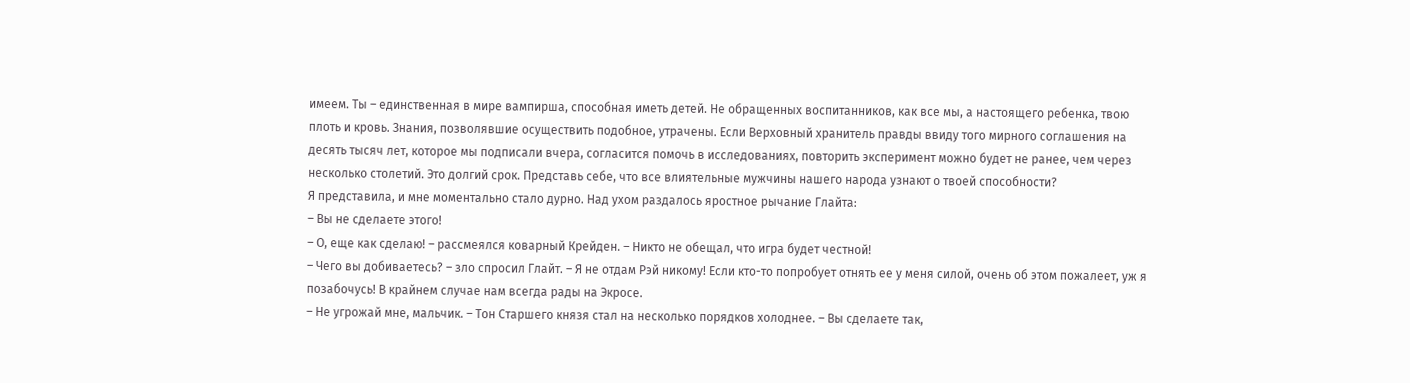имеем. Ты – единственная в мире вампирша, способная иметь детей. Не обращенных воспитанников, как все мы, а настоящего ребенка, твою плоть и кровь. Знания, позволявшие осуществить подобное, утрачены. Если Верховный хранитель правды ввиду того мирного соглашения на десять тысяч лет, которое мы подписали вчера, согласится помочь в исследованиях, повторить эксперимент можно будет не ранее, чем через несколько столетий. Это долгий срок. Представь себе, что все влиятельные мужчины нашего народа узнают о твоей способности?
Я представила, и мне моментально стало дурно. Над ухом раздалось яростное рычание Глайта:
– Вы не сделаете этого!
– О, еще как сделаю! – рассмеялся коварный Крейден. – Никто не обещал, что игра будет честной!
– Чего вы добиваетесь? – зло спросил Глайт. – Я не отдам Рэй никому! Если кто-то попробует отнять ее у меня силой, очень об этом пожалеет, уж я позабочусь! В крайнем случае нам всегда рады на Экросе.
– Не угрожай мне, мальчик. – Тон Старшего князя стал на несколько порядков холоднее. – Вы сделаете так,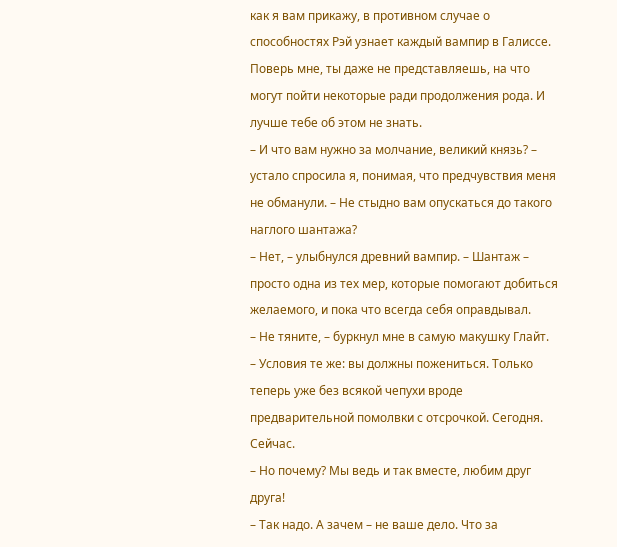как я вам прикажу, в противном случае о способностях Рэй узнает каждый вампир в Галиссе. Поверь мне, ты даже не представляешь, на что могут пойти некоторые ради продолжения рода. И лучше тебе об этом не знать.
– И что вам нужно за молчание, великий князь? – устало спросила я, понимая, что предчувствия меня не обманули. – Не стыдно вам опускаться до такого наглого шантажа?
– Нет, – улыбнулся древний вампир. – Шантаж – просто одна из тех мер, которые помогают добиться желаемого, и пока что всегда себя оправдывал.
– Не тяните, – буркнул мне в самую макушку Глайт.
– Условия те же: вы должны пожениться. Только теперь уже без всякой чепухи вроде предварительной помолвки с отсрочкой. Сегодня. Сейчас.
– Но почему? Мы ведь и так вместе, любим друг друга!
– Так надо. А зачем – не ваше дело. Что за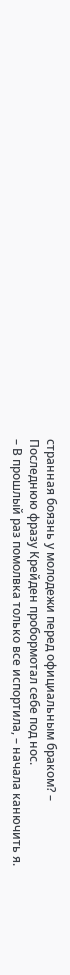странная боязнь у молодежи перед официальным браком? – Последнюю фразу Крейден пробормотал себе под нос.
– В прошлый раз помолвка только все испортила, – начала канючить я.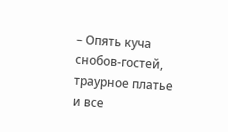– Опять куча снобов-гостей, траурное платье и все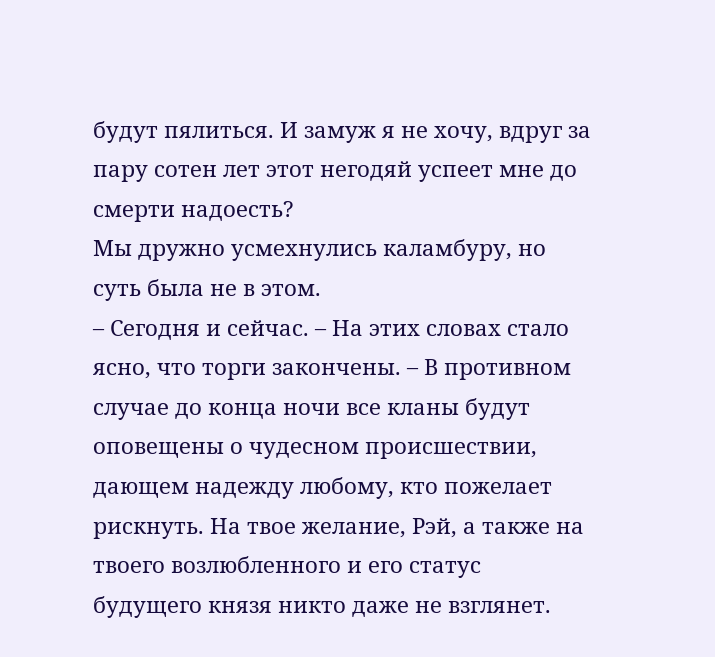будут пялиться. И замуж я не хочу, вдруг за пару сотен лет этот негодяй успеет мне до смерти надоесть?
Мы дружно усмехнулись каламбуру, но суть была не в этом.
– Сегодня и сейчас. – На этих словах стало ясно, что торги закончены. – В противном случае до конца ночи все кланы будут оповещены о чудесном происшествии, дающем надежду любому, кто пожелает рискнуть. На твое желание, Рэй, а также на твоего возлюбленного и его статус будущего князя никто даже не взглянет.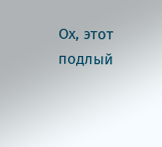Ох, этот подлый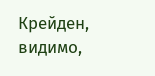Крейден, видимо,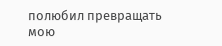полюбил превращать мою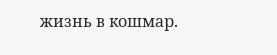жизнь в кошмар.